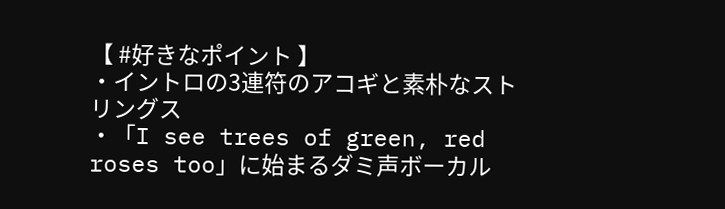【 #好きなポイント 】
・イントロの3連符のアコギと素朴なストリングス
・「I see trees of green, red roses too」に始まるダミ声ボーカル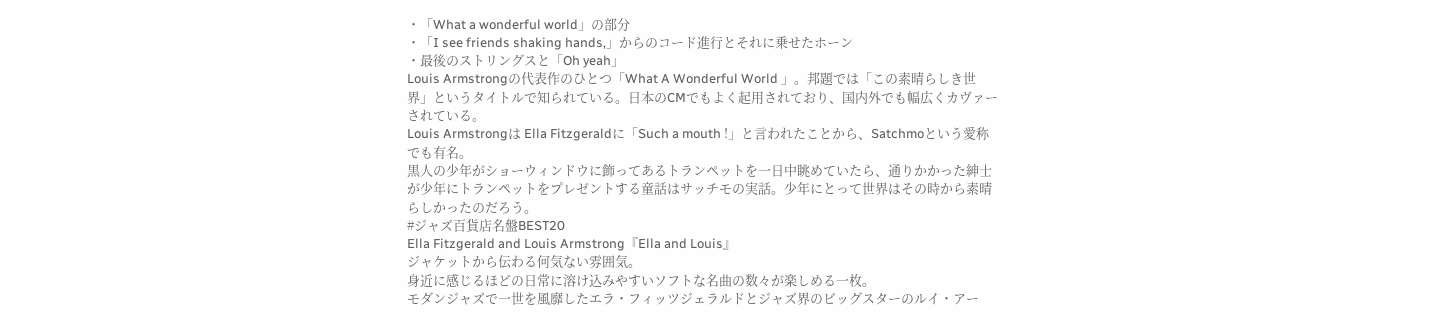・「What a wonderful world」の部分
・「I see friends shaking hands,」からのコード進行とそれに乗せたホーン
・最後のストリングスと「Oh yeah」
Louis Armstrongの代表作のひとつ「What A Wonderful World 」。邦題では「この素晴らしき世界」というタイトルで知られている。日本のCMでもよく起用されており、国内外でも幅広くカヴァーされている。
Louis Armstrongは Ella Fitzgeraldに「Such a mouth !」と言われたことから、Satchmoという愛称でも有名。
黒人の少年がショーウィンドウに飾ってあるトランペットを一日中眺めていたら、通りかかった紳士が少年にトランペットをプレゼントする童話はサッチモの実話。少年にとって世界はその時から素晴らしかったのだろう。
#ジャズ百貨店名盤BEST20
Ella Fitzgerald and Louis Armstrong『Ella and Louis』
ジャケットから伝わる何気ない雰囲気。
身近に感じるほどの日常に溶け込みやすいソフトな名曲の数々が楽しめる一枚。
モダンジャズで一世を風靡したエラ・フィッツジェラルドとジャズ界のビッグスターのルイ・アー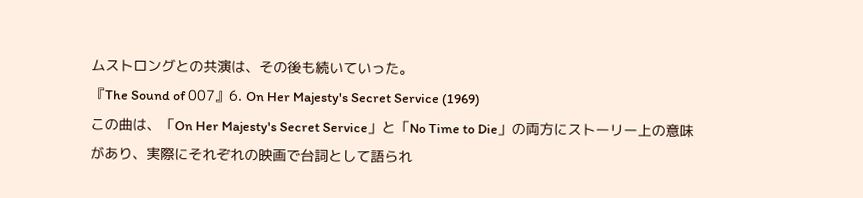ムストロングとの共演は、その後も続いていった。
『The Sound of 007』6. On Her Majesty's Secret Service (1969)
この曲は、「On Her Majesty's Secret Service」と「No Time to Die」の両方にストーリー上の意味があり、実際にそれぞれの映画で台詞として語られ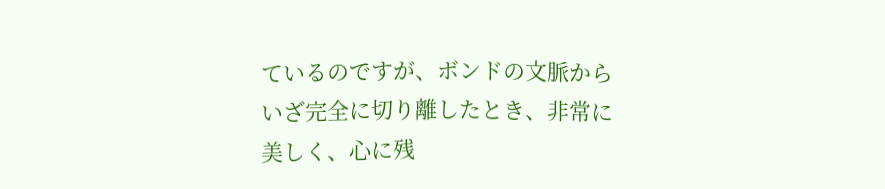ているのですが、ボンドの文脈からいざ完全に切り離したとき、非常に美しく、心に残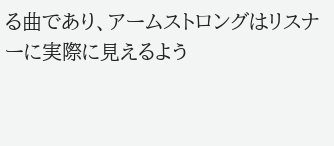る曲であり、アームストロングはリスナーに実際に見えるよう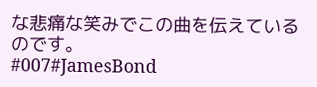な悲痛な笑みでこの曲を伝えているのです。
#007#JamesBond